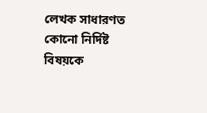লেখক সাধারণত কোনো নির্দিষ্ট বিষয়কে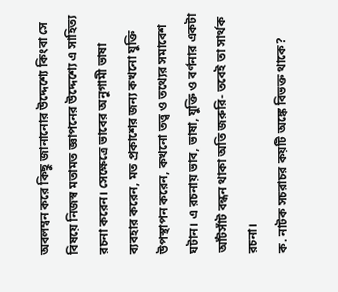অবলম্বন করে কিছু জানানোর উদ্দেশ্যে কিংবা সে বিষয়ে নিজস্ব মতামত জ্ঞাপনের উদ্দেশ্যে এ সাহিত্য রচনা করেন। সেক্ষেত্রে ভাবের অনুগামী ভাষা ব্যবহার করেন, মত প্রকাশের জন্য কখনো যুক্তি উপস্থাপন করেন, কখনো তত্ত্ব ও তথ্যের সমাবেশ ঘটান। এ রচনায় ভাব, ভাষা, যুক্তি ও বর্ণনার একটা আঁটসাঁট বন্ধন থাকা অতি জরুরি- তবেই তা সার্থক রচনা।
ক. নাটক সচরাচর কয়টি অঙ্কে বিভক্ত থাকে?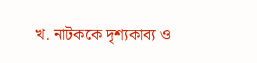খ. নাটককে দৃশ্যকাব্য ও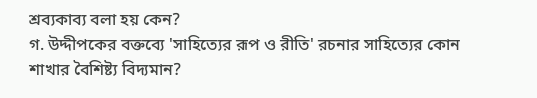শ্রব্যকাব্য বলা হয় কেন?
গ. উদ্দীপকের বক্তব্যে 'সাহিত্যের রূপ ও রীতি' রচনার সাহিত্যের কোন শাখার বৈশিষ্ট্য বিদ্যমান?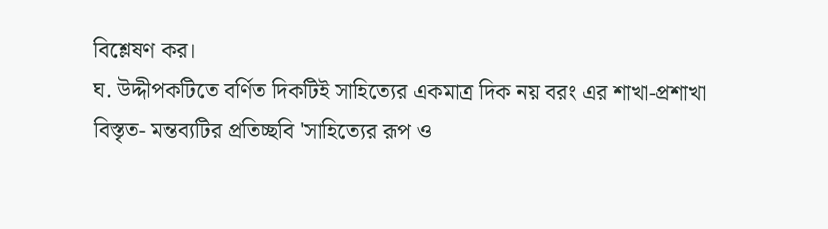বিশ্লেষণ কর।
ঘ. উদ্দীপকটিতে বর্ণিত দিকটিই সাহিত্যের একমাত্র দিক নয় বরং এর শাখা-প্রশাখা বিস্তৃত- মন্তব্যটির প্রতিচ্ছবি 'সাহিত্যের রূপ ও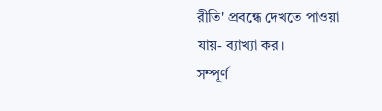রীতি' প্রবন্ধে দেখতে পাওয়া যায়- ব্যাখ্যা কর।
সম্পূর্ণ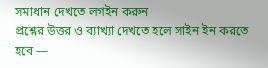সমাধান দেখতে লগইন করুন
প্রশ্নের উত্তর ও ব্যাখ্যা দেখতে হলে সাইন ইন করতে হবে —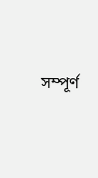সম্পূর্ণ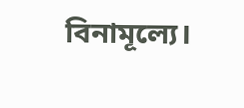বিনামূল্যে।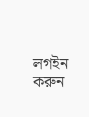লগইন করুন